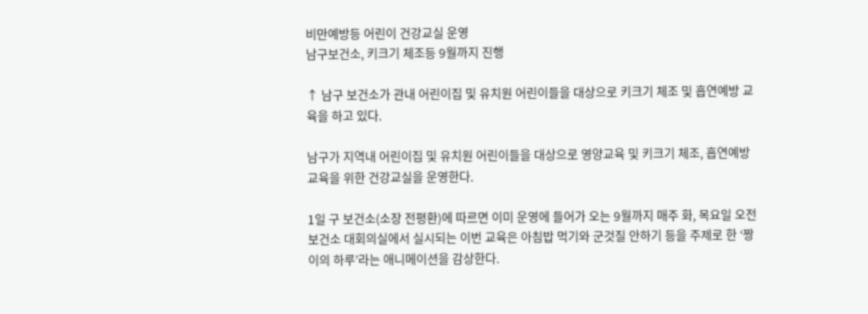비만예방등 어린이 건강교실 운영
남구보건소, 키크기 체조등 9월까지 진행

↑ 남구 보건소가 관내 어린이집 및 유치원 어린이들을 대상으로 키크기 체조 및 흡연예방 교육을 하고 있다.

남구가 지역내 어린이집 및 유치원 어린이들을 대상으로 영양교육 및 키크기 체조, 흡연예방 교육을 위한 건강교실을 운영한다.

1일 구 보건소(소장 전평환)에 따르면 이미 운영에 들어가 오는 9월까지 매주 화, 목요일 오전 보건소 대회의실에서 실시되는 이번 교육은 아침밥 먹기와 군것질 안하기 등을 주제로 한 ‘짱이의 하루’라는 애니메이션을 감상한다.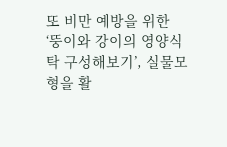또 비만 예방을 위한 ‘뚱이와 강이의 영양식탁 구성해보기’, 실물모형을 활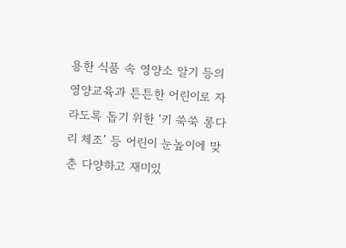용한 식품 속 영양소 알기 등의 영양교육과 튼튼한 어린이로 자라도록 돕기 위한 ‘키 쑥쑥 롱다리 체조’ 등 어린이 눈높이에 맞춘 다양하고 재미있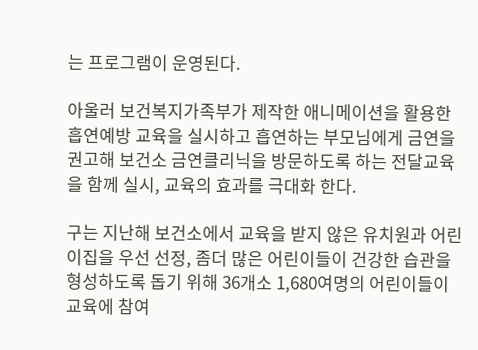는 프로그램이 운영된다.

아울러 보건복지가족부가 제작한 애니메이션을 활용한 흡연예방 교육을 실시하고 흡연하는 부모님에게 금연을 권고해 보건소 금연클리닉을 방문하도록 하는 전달교육을 함께 실시, 교육의 효과를 극대화 한다.

구는 지난해 보건소에서 교육을 받지 않은 유치원과 어린이집을 우선 선정, 좀더 많은 어린이들이 건강한 습관을 형성하도록 돕기 위해 36개소 1,680여명의 어린이들이 교육에 참여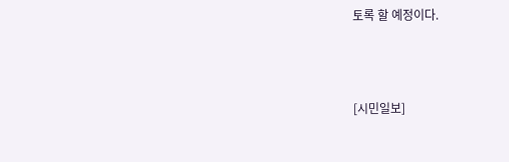토록 할 예정이다.



[시민일보]